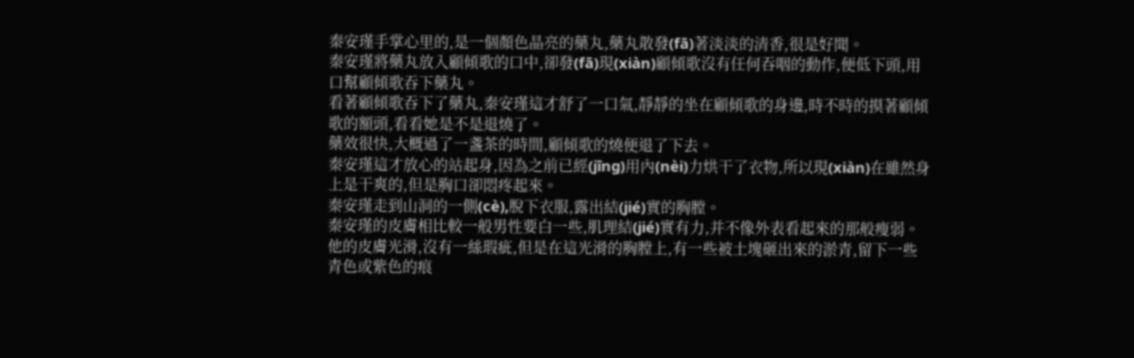秦安瑾手掌心里的,是一個顏色晶亮的藥丸,藥丸散發(fā)著淡淡的清香,很是好聞。
秦安瑾將藥丸放入顧傾歌的口中,卻發(fā)現(xiàn)顧傾歌沒有任何吞咽的動作,便低下頭,用口幫顧傾歌吞下藥丸。
看著顧傾歌吞下了藥丸,秦安瑾這才舒了一口氣,靜靜的坐在顧傾歌的身邊,時不時的摸著顧傾歌的額頭,看看她是不是退燒了。
藥效很快,大概過了一盞茶的時間,顧傾歌的燒便退了下去。
秦安瑾這才放心的站起身,因為之前已經(jīng)用內(nèi)力烘干了衣物,所以現(xiàn)在雖然身上是干爽的,但是胸口卻悶疼起來。
秦安瑾走到山洞的一側(cè),脫下衣服,露出結(jié)實的胸膛。
秦安瑾的皮膚相比較一般男性要白一些,肌理結(jié)實有力,并不像外表看起來的那般瘦弱。
他的皮膚光滑,沒有一絲瑕疵,但是在這光滑的胸膛上,有一些被土塊砸出來的淤青,留下一些青色或紫色的痕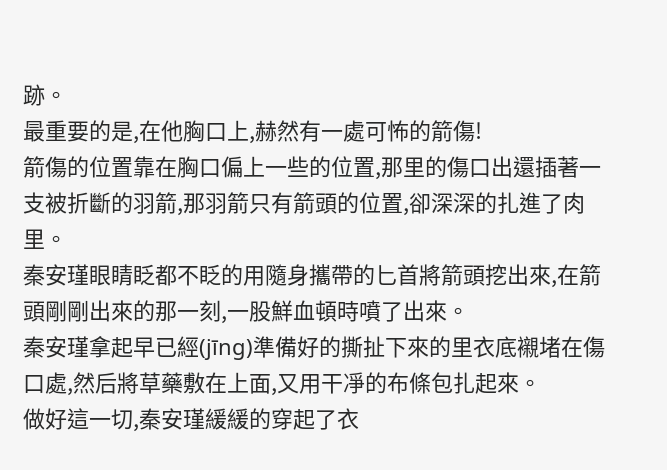跡。
最重要的是,在他胸口上,赫然有一處可怖的箭傷!
箭傷的位置靠在胸口偏上一些的位置,那里的傷口出還插著一支被折斷的羽箭,那羽箭只有箭頭的位置,卻深深的扎進了肉里。
秦安瑾眼睛眨都不眨的用隨身攜帶的匕首將箭頭挖出來,在箭頭剛剛出來的那一刻,一股鮮血頓時噴了出來。
秦安瑾拿起早已經(jīng)準備好的撕扯下來的里衣底襯堵在傷口處,然后將草藥敷在上面,又用干凈的布條包扎起來。
做好這一切,秦安瑾緩緩的穿起了衣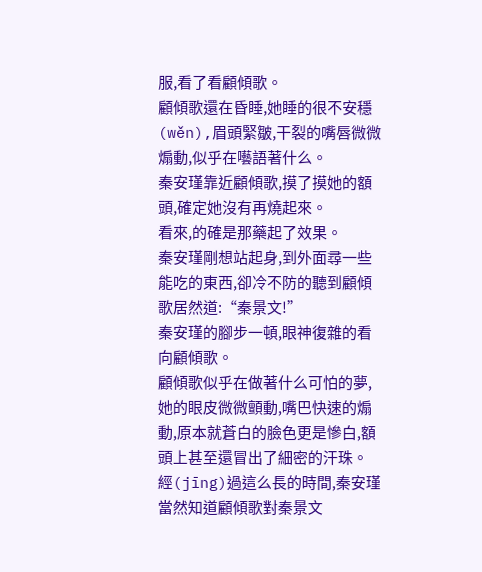服,看了看顧傾歌。
顧傾歌還在昏睡,她睡的很不安穩(wěn),眉頭緊皺,干裂的嘴唇微微煽動,似乎在囈語著什么。
秦安瑾靠近顧傾歌,摸了摸她的額頭,確定她沒有再燒起來。
看來,的確是那藥起了效果。
秦安瑾剛想站起身,到外面尋一些能吃的東西,卻冷不防的聽到顧傾歌居然道:“秦景文!”
秦安瑾的腳步一頓,眼神復雜的看向顧傾歌。
顧傾歌似乎在做著什么可怕的夢,她的眼皮微微顫動,嘴巴快速的煽動,原本就蒼白的臉色更是慘白,額頭上甚至還冒出了細密的汗珠。
經(jīng)過這么長的時間,秦安瑾當然知道顧傾歌對秦景文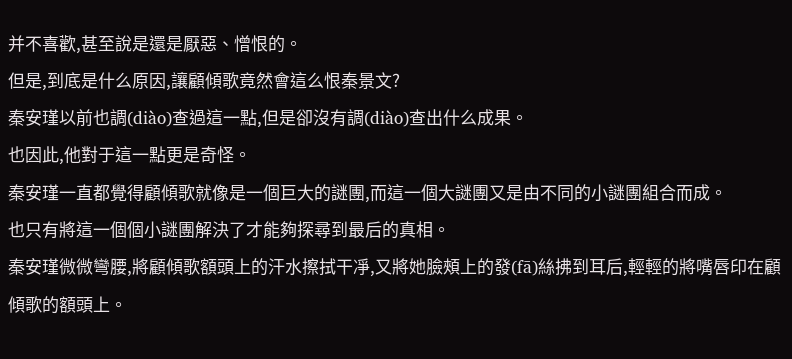并不喜歡,甚至說是還是厭惡、憎恨的。
但是,到底是什么原因,讓顧傾歌竟然會這么恨秦景文?
秦安瑾以前也調(diào)查過這一點,但是卻沒有調(diào)查出什么成果。
也因此,他對于這一點更是奇怪。
秦安瑾一直都覺得顧傾歌就像是一個巨大的謎團,而這一個大謎團又是由不同的小謎團組合而成。
也只有將這一個個小謎團解決了才能夠探尋到最后的真相。
秦安瑾微微彎腰,將顧傾歌額頭上的汗水擦拭干凈,又將她臉頰上的發(fā)絲拂到耳后,輕輕的將嘴唇印在顧傾歌的額頭上。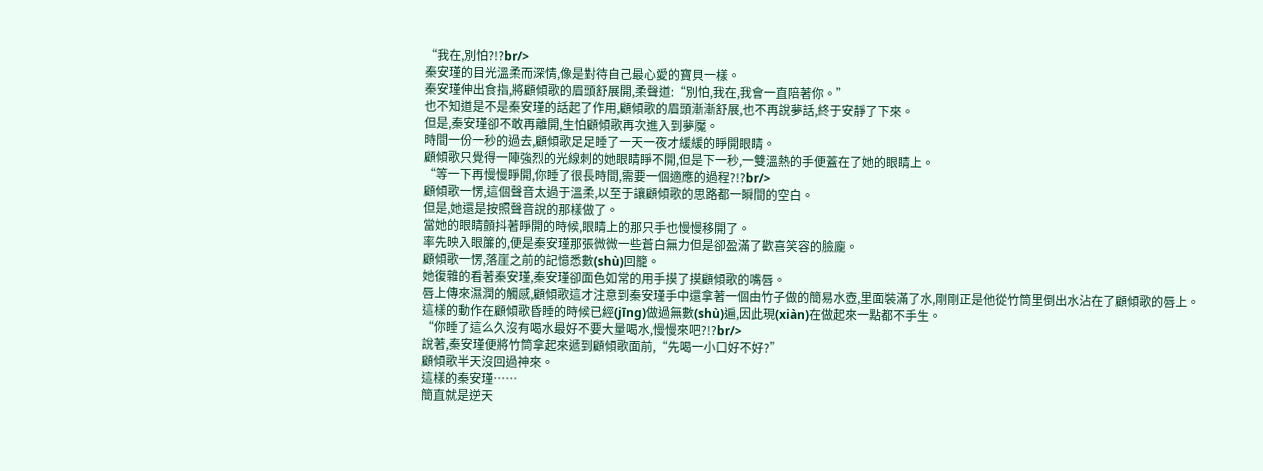“我在,別怕?!?br/>
秦安瑾的目光溫柔而深情,像是對待自己最心愛的寶貝一樣。
秦安瑾伸出食指,將顧傾歌的眉頭舒展開,柔聲道:“別怕,我在,我會一直陪著你。”
也不知道是不是秦安瑾的話起了作用,顧傾歌的眉頭漸漸舒展,也不再說夢話,終于安靜了下來。
但是,秦安瑾卻不敢再離開,生怕顧傾歌再次進入到夢魘。
時間一份一秒的過去,顧傾歌足足睡了一天一夜才緩緩的睜開眼睛。
顧傾歌只覺得一陣強烈的光線刺的她眼睛睜不開,但是下一秒,一雙溫熱的手便蓋在了她的眼睛上。
“等一下再慢慢睜開,你睡了很長時間,需要一個適應的過程?!?br/>
顧傾歌一愣,這個聲音太過于溫柔,以至于讓顧傾歌的思路都一瞬間的空白。
但是,她還是按照聲音說的那樣做了。
當她的眼睛顫抖著睜開的時候,眼睛上的那只手也慢慢移開了。
率先映入眼簾的,便是秦安瑾那張微微一些蒼白無力但是卻盈滿了歡喜笑容的臉龐。
顧傾歌一愣,落崖之前的記憶悉數(shù)回籠。
她復雜的看著秦安瑾,秦安瑾卻面色如常的用手摸了摸顧傾歌的嘴唇。
唇上傳來濕潤的觸感,顧傾歌這才注意到秦安瑾手中還拿著一個由竹子做的簡易水壺,里面裝滿了水,剛剛正是他從竹筒里倒出水沾在了顧傾歌的唇上。
這樣的動作在顧傾歌昏睡的時候已經(jīng)做過無數(shù)遍,因此現(xiàn)在做起來一點都不手生。
“你睡了這么久沒有喝水最好不要大量喝水,慢慢來吧?!?br/>
說著,秦安瑾便將竹筒拿起來遞到顧傾歌面前,“先喝一小口好不好?”
顧傾歌半天沒回過神來。
這樣的秦安瑾……
簡直就是逆天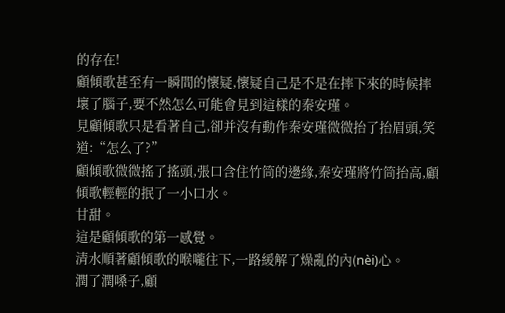的存在!
顧傾歌甚至有一瞬間的懷疑,懷疑自己是不是在摔下來的時候摔壞了腦子,要不然怎么可能會見到這樣的秦安瑾。
見顧傾歌只是看著自己,卻并沒有動作秦安瑾微微抬了抬眉頭,笑道:“怎么了?”
顧傾歌微微搖了搖頭,張口含住竹筒的邊緣,秦安瑾將竹筒抬高,顧傾歌輕輕的抿了一小口水。
甘甜。
這是顧傾歌的第一感覺。
清水順著顧傾歌的喉嚨往下,一路緩解了燥亂的內(nèi)心。
潤了潤嗓子,顧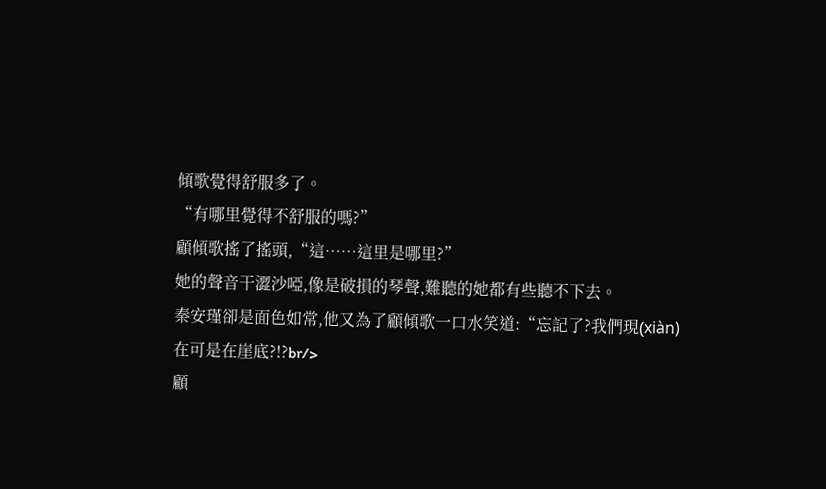傾歌覺得舒服多了。
“有哪里覺得不舒服的嗎?”
顧傾歌搖了搖頭,“這……這里是哪里?”
她的聲音干澀沙啞,像是破損的琴聲,難聽的她都有些聽不下去。
秦安瑾卻是面色如常,他又為了顧傾歌一口水笑道:“忘記了?我們現(xiàn)在可是在崖底?!?br/>
顧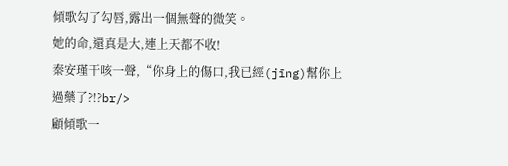傾歌勾了勾唇,露出一個無聲的微笑。
她的命,還真是大,連上天都不收!
秦安瑾干咳一聲,“你身上的傷口,我已經(jīng)幫你上過藥了?!?br/>
顧傾歌一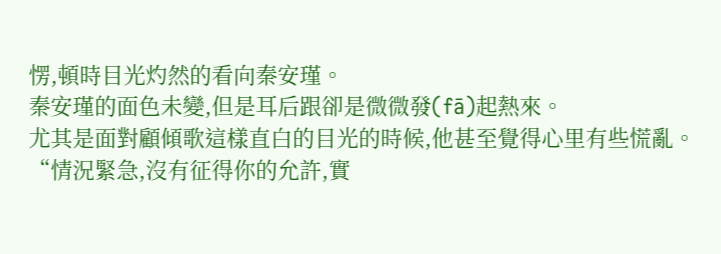愣,頓時目光灼然的看向秦安瑾。
秦安瑾的面色未變,但是耳后跟卻是微微發(fā)起熱來。
尤其是面對顧傾歌這樣直白的目光的時候,他甚至覺得心里有些慌亂。
“情況緊急,沒有征得你的允許,實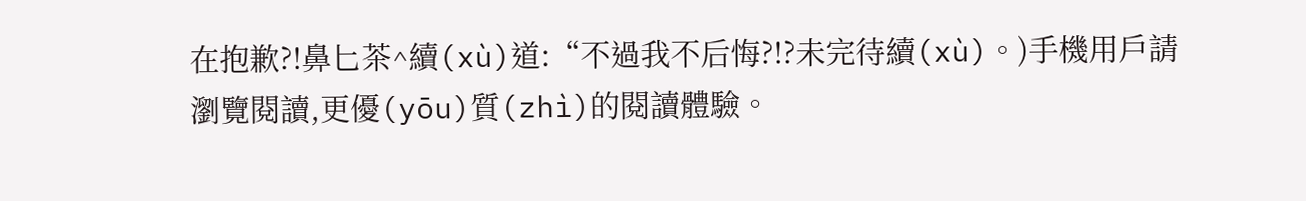在抱歉?!鼻匕茶^續(xù)道:“不過我不后悔?!?未完待續(xù)。)手機用戶請瀏覽閱讀,更優(yōu)質(zhì)的閱讀體驗。